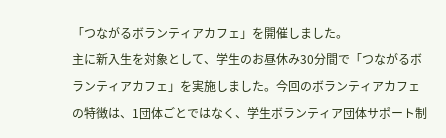「つながるボランティアカフェ」を開催しました。
主に新入生を対象として、学生のお昼休み30分間で「つながるボランティアカフェ」を実施しました。今回のボランティアカフェの特徴は、1団体ごとではなく、学生ボランティア団体サポート制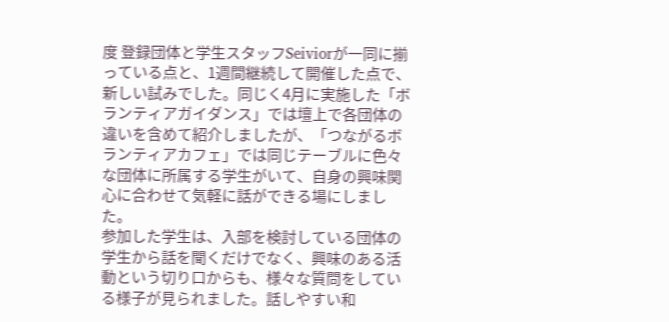度 登録団体と学生スタッフSeiviorが一同に揃っている点と、1週間継続して開催した点で、新しい試みでした。同じく4月に実施した「ボランティアガイダンス」では壇上で各団体の違いを含めて紹介しましたが、「つながるボランティアカフェ」では同じテーブルに色々な団体に所属する学生がいて、自身の興味関心に合わせて気軽に話ができる場にしました。
参加した学生は、入部を検討している団体の学生から話を聞くだけでなく、興味のある活動という切り口からも、様々な質問をしている様子が見られました。話しやすい和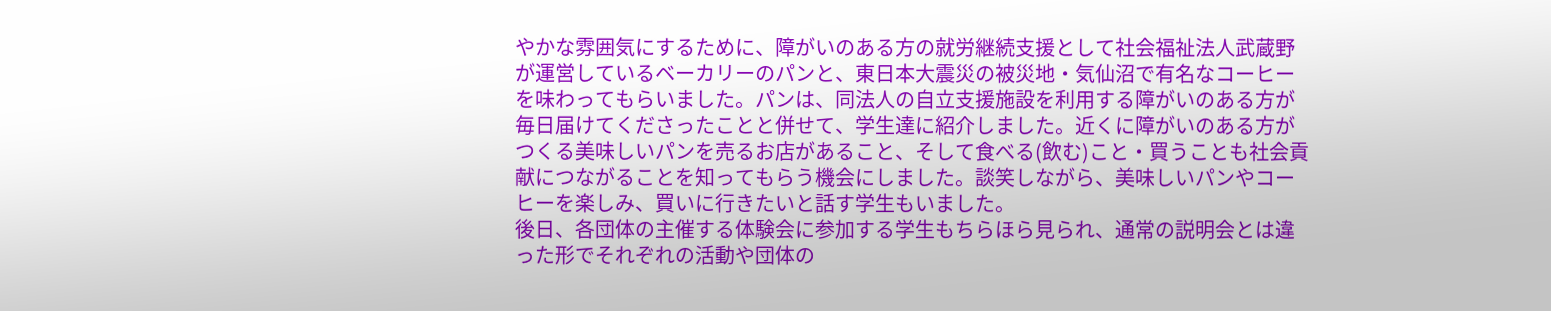やかな雰囲気にするために、障がいのある方の就労継続支援として社会福祉法人武蔵野が運営しているベーカリーのパンと、東日本大震災の被災地・気仙沼で有名なコーヒーを味わってもらいました。パンは、同法人の自立支援施設を利用する障がいのある方が毎日届けてくださったことと併せて、学生達に紹介しました。近くに障がいのある方がつくる美味しいパンを売るお店があること、そして食べる(飲む)こと・買うことも社会貢献につながることを知ってもらう機会にしました。談笑しながら、美味しいパンやコーヒーを楽しみ、買いに行きたいと話す学生もいました。
後日、各団体の主催する体験会に参加する学生もちらほら見られ、通常の説明会とは違った形でそれぞれの活動や団体の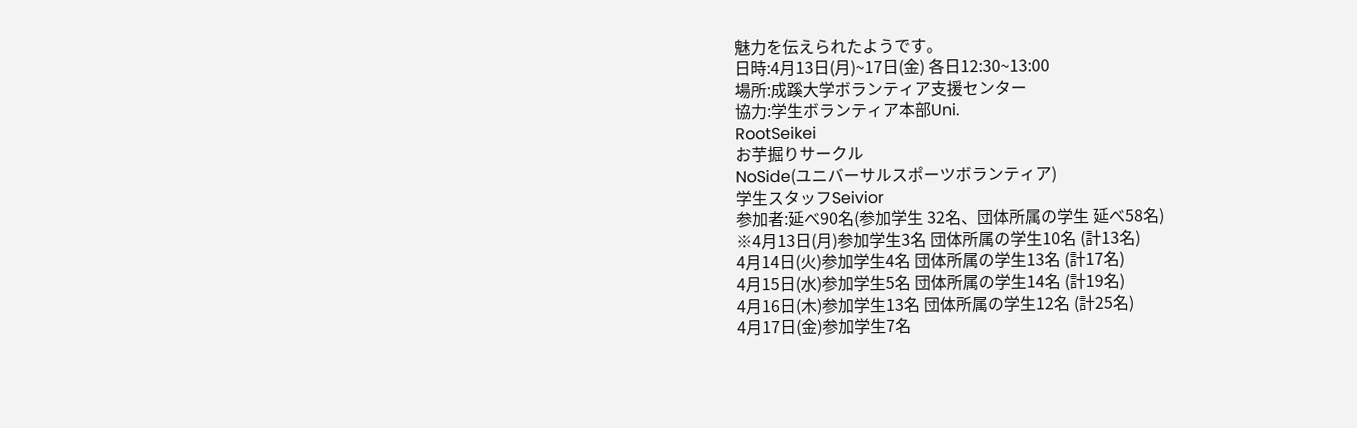魅力を伝えられたようです。
日時:4月13日(月)~17日(金) 各日12:30~13:00
場所:成蹊大学ボランティア支援センター
協力:学生ボランティア本部Uni.
RootSeikei
お芋掘りサークル
NoSide(ユニバーサルスポーツボランティア)
学生スタッフSeivior
参加者:延べ90名(参加学生 32名、団体所属の学生 延べ58名)
※4月13日(月)参加学生3名 団体所属の学生10名 (計13名)
4月14日(火)参加学生4名 団体所属の学生13名 (計17名)
4月15日(水)参加学生5名 団体所属の学生14名 (計19名)
4月16日(木)参加学生13名 団体所属の学生12名 (計25名)
4月17日(金)参加学生7名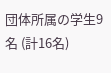団体所属の学生9名 (計16名)